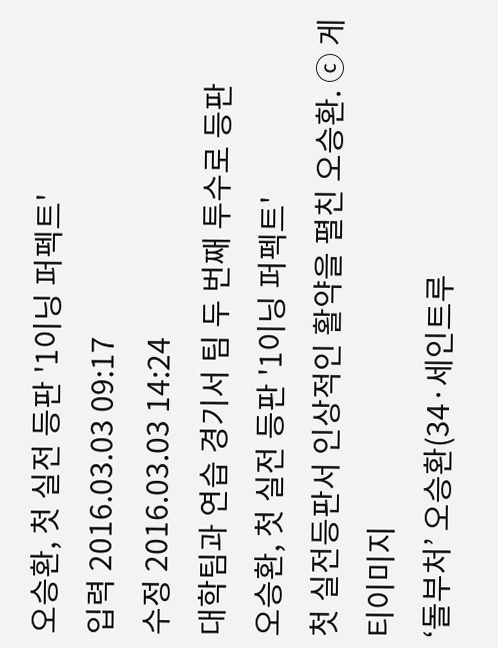오승환, 첫 실전 등판 '1이닝 퍼펙트'
입력 2016.03.03 09:17
수정 2016.03.03 14:24
대학팀과 연습 경기서 팀 두 번째 투수로 등판
오승환, 첫 실전 등판 '1이닝 퍼펙트'
첫 실전등판서 인상적인 활약을 펼친 오승환. ⓒ 게티이미지
‘돌부처’ 오승환(34·세인트루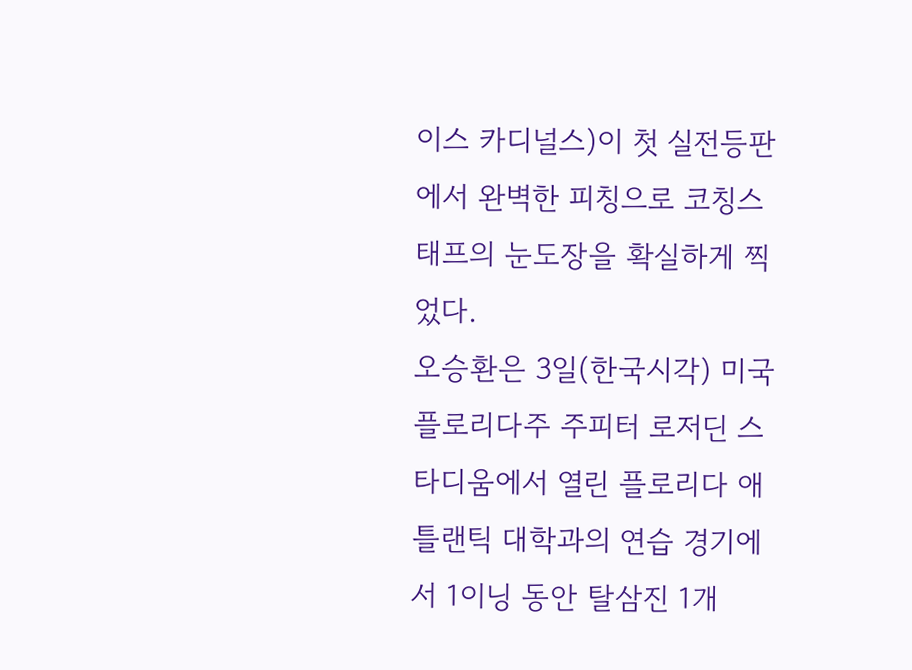이스 카디널스)이 첫 실전등판에서 완벽한 피칭으로 코칭스태프의 눈도장을 확실하게 찍었다.
오승환은 3일(한국시각) 미국 플로리다주 주피터 로저딘 스타디움에서 열린 플로리다 애틀랜틱 대학과의 연습 경기에서 1이닝 동안 탈삼진 1개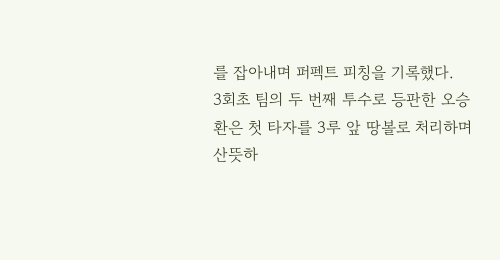를 잡아내며 퍼펙트 피칭을 기록했다.
3회초 팀의 두 번째 투수로 등판한 오승환은 첫 타자를 3루 앞 땅볼로 처리하며 산뜻하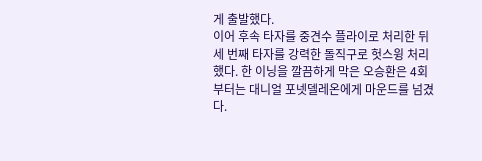게 출발했다.
이어 후속 타자를 중견수 플라이로 처리한 뒤 세 번째 타자를 강력한 돌직구로 헛스윙 처리했다. 한 이닝을 깔끔하게 막은 오승환은 4회부터는 대니얼 포넷델레온에게 마운드를 넘겼다.